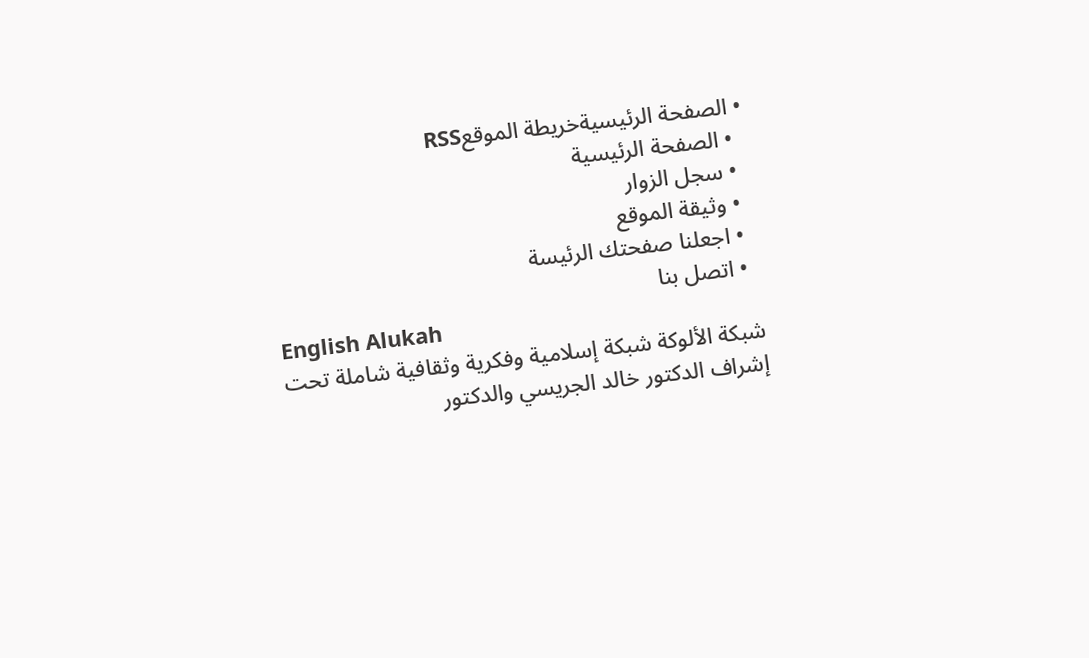• الصفحة الرئيسيةخريطة الموقعRSS
  • الصفحة الرئيسية
  • سجل الزوار
  • وثيقة الموقع
  • اجعلنا صفحتك الرئيسة
  • اتصل بنا
English Alukah
شبكة الألوكة شبكة إسلامية وفكرية وثقافية شاملة تحت إشراف الدكتور خالد الجريسي والدكتور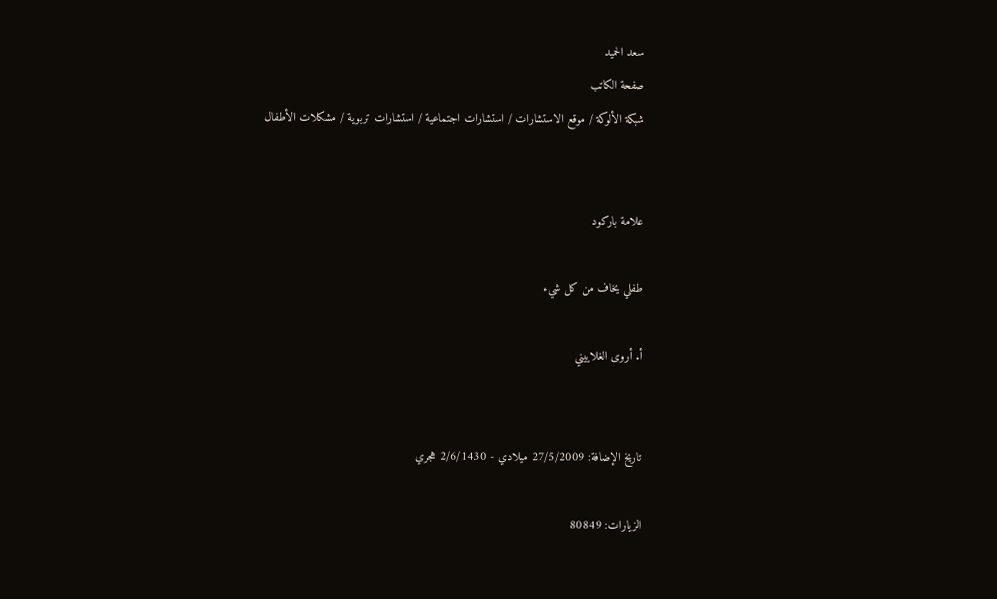سعد الحميد
صفحة الكاتب
شبكة الألوكة / موقع الاستشارات / استشارات اجتماعية / استشارات تربوية / مشكلات الأطفال


علامة باركود

طفلي يخاف من كل شيء

أ. أروى الغلاييني


تاريخ الإضافة: 27/5/2009 ميلادي - 2/6/1430 هجري

الزيارات: 80849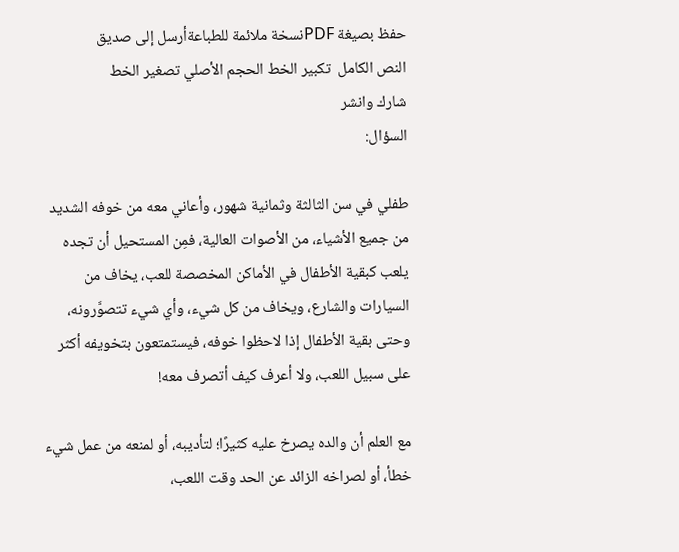حفظ بصيغة PDFنسخة ملائمة للطباعةأرسل إلى صديق
النص الكامل  تكبير الخط الحجم الأصلي تصغير الخط
شارك وانشر
السؤال:

طفلي في سن الثالثة وثمانية شهور، وأعاني معه من خوفه الشديد من جميع الأشياء، من الأصوات العالية، فمِن المستحيل أن تجده يلعب كبقية الأطفال في الأماكن المخصصة للعب، يخاف من السيارات والشارع، ويخاف من كل شيء، وأي شيء تتصوَّرونه، وحتى بقية الأطفال إذا لاحظوا خوفه، فيستمتعون بتخويفه أكثر على سبيل اللعب، ولا أعرف كيف أتصرف معه!

مع العلم أن والده يصرخ عليه كثيرًا؛ لتأديبه، أو لمنعه من عمل شيء خطأ، أو لصراخه الزائد عن الحد وقت اللعب،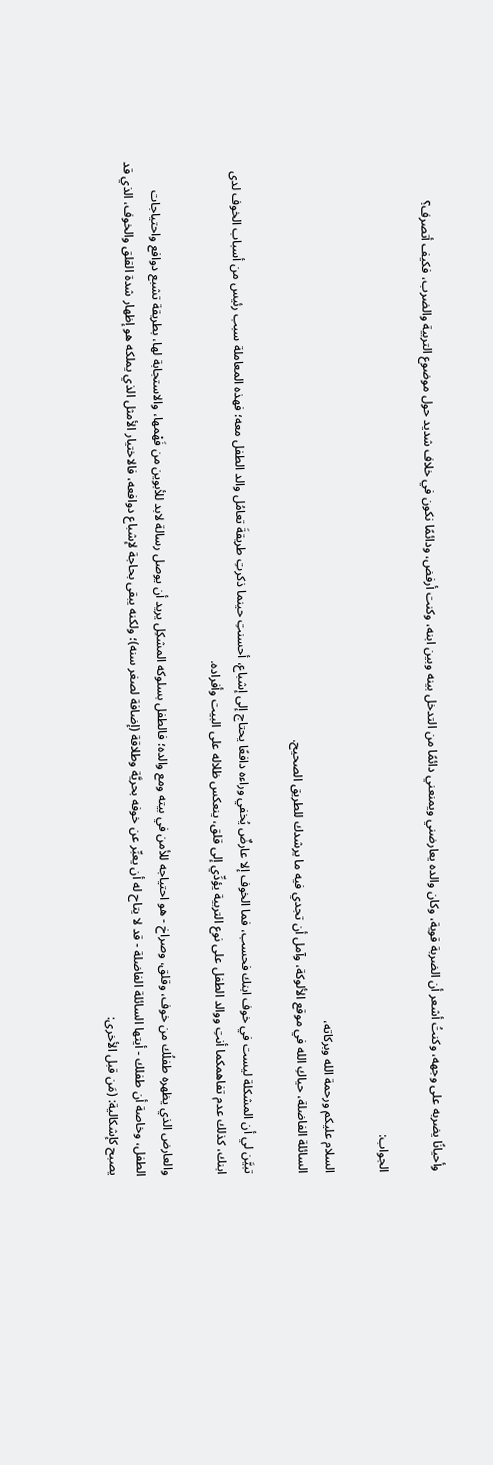وأحيانًا يضربه على وجهه، وكنتُ أشعر أن الضربة قوية، وكان والده يعارضني ويمنعني دائمًا من التدخل بينه وبين ابنه، وكنت أرفض، ودائمًا نكون في خلاف شديد حول موضوع التربية والضرب، فكيف أتصرف؟

الجواب:

السلام عليكم ورحمة الله وبركاته،
السائلة الفاضلة، حياكِ الله في موقع الألوكة، وآمل أن تجدي فيه ما يرشدك للطريق الصحيح.

تبيَّن لي أن المشكلة ليست في خوف ابنك فحسب، فما الخوف إلا عارضٌ يُخفي وراءه دافعًا يحتاج إلى إشباع، أحسنتِ حينما ذكرتِ طريقةَ تعامُل والد الطفل معه؛ فهذه المعاملة سبب رئيس من أسباب الخوف لدى ابنك، كذلك عدم تفاهمكما أنتِ ووالد الطفل على نوع التربية يؤدِّي إلى قلق، ينعكس ظلاله على البيت وأفراده.

والعارض الذي يظهره طفلُك من خوف، وقلق، وصراخ - هو احتياجه للأمن في بيته ومع والده؛ فالطفل بسلوكه المشكِل يريد أن يوصل رسالة لابد للأبوين من فَهْمها، والاستجابة لها، بطريقة تشبع دوافع واحتياجات الطفل، وخاصة أن طفلك - أيتها السائلة الفاضلة - قد لا يتاح له أن يعبِّر عن خوفه بحريَّة وطلاقة (إضافة لصغر سنه)؛ ولكنه يبقى بحاجة لإشباع دوافعه، فالاختيار الأمثل الذي يملكه هو إظهار شدة القلق والخوف، الذي قد يصبح كإشكالية: (مَن قبل الأخرى: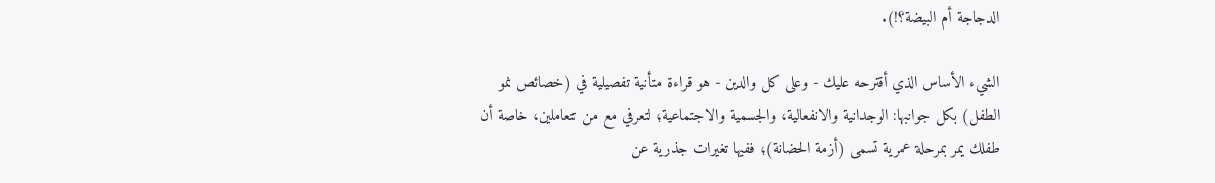الدجاجة أم البيضة؟!).

الشيء الأساس الذي أقترحه عليك - وعلى كل والدين - هو قراءة متأنية تفصيلية في (خصائص نمو الطفل) بكل جوانبها: الوجدانية والانفعالية، والجسمية والاجتماعية؛ لتعرفي مع من تتعاملين، خاصة أن طفلك يمر بمرحلة عمرية تسمى (أزمة الحضانة)؛ ففيها تغيرات جذرية عن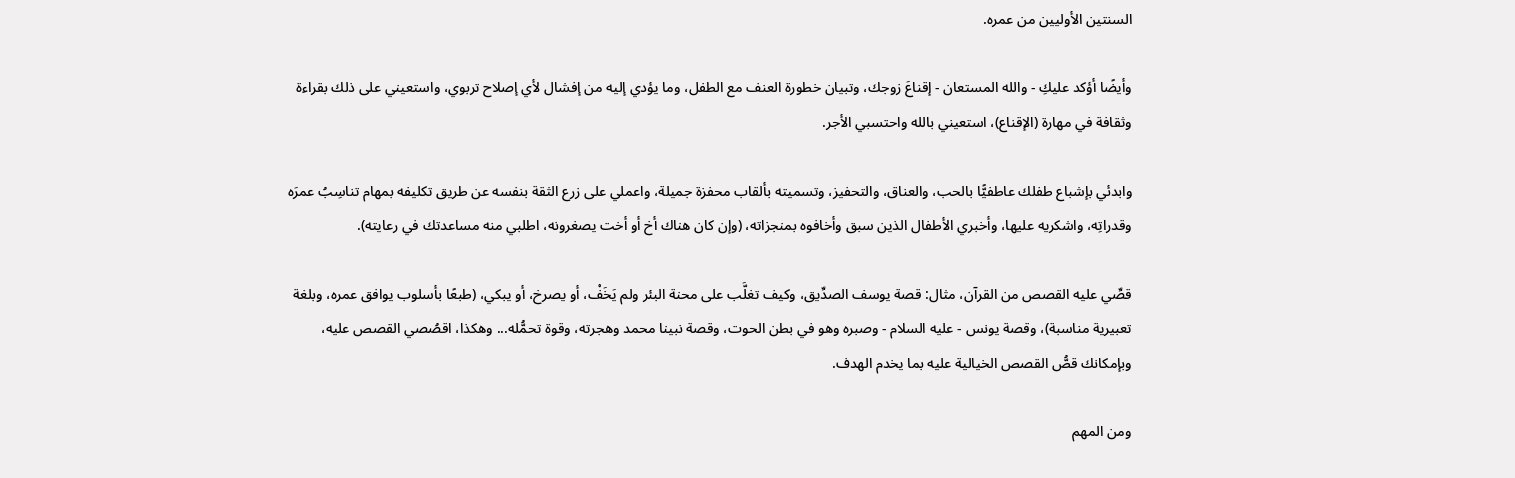السنتين الأوليين من عمره.

وأيضًا أؤكد عليكِ - والله المستعان - إقناعَ زوجك، وتبيان خطورة العنف مع الطفل، وما يؤدي إليه من إفشال لأي إصلاح تربوي، واستعيني على ذلك بقراءة وثقافة في مهارة (الإقناع)، استعيني بالله واحتسبي الأجر.

وابدئي بإشباع طفلك عاطفيًّا بالحب، والعناق، والتحفيز، وتسميته بألقاب محفزة جميلة، واعملي على زرع الثقة بنفسه عن طريق تكليفه بمهام تناسِبُ عمرَه وقدراتِه، واشكريه عليها، وأخبري الأطفال الذين سبق وأخافوه بمنجزاته، (وإن كان هناك أخ أو أخت يصغرونه، اطلبي منه مساعدتك في رعايته).

قصِّي عليه القصص من القرآن، مثال: قصة يوسف الصدِّيق، وكيف تغلَّب على محنة البئر ولم يَخَفْ، أو يصرخ، أو يبكي، (طبعًا بأسلوب يوافق عمره، وبلغة تعبيرية مناسبة)، وقصة يونس - عليه السلام - وصبره وهو في بطن الحوت، وقصة نبينا محمد وهجرته، وقوة تحمُّله... وهكذا، اقصُصي القصص عليه، وبإمكانك قصُّ القصص الخيالية عليه بما يخدم الهدف.

ومن المهم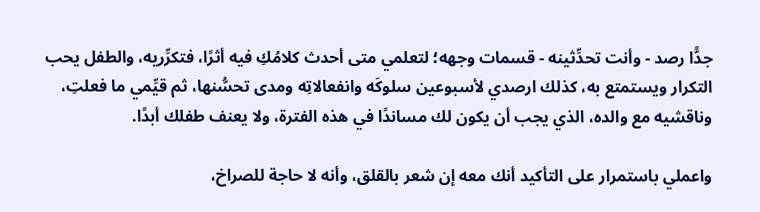جدًّا رصد - وأنت تحدِّثينه - قسمات وجهه؛ لتعلمي متى أحدث كلامُكِ فيه أثرًا، فتكرِّريه، والطفل يحب التكرار ويستمتع به، كذلك ارصدي لأسبوعين سلوكَه وانفعالاتِه ومدى تحسُّنها، ثم قيِّمي ما فعلتِ، وناقشيه مع والده، الذي يجب أن يكون لك مساندًا في هذه الفترة، ولا يعنف طفلك أبدًا.

واعملي باستمرار على التأكيد أنك معه إن شعر بالقلق، وأنه لا حاجة للصراخ،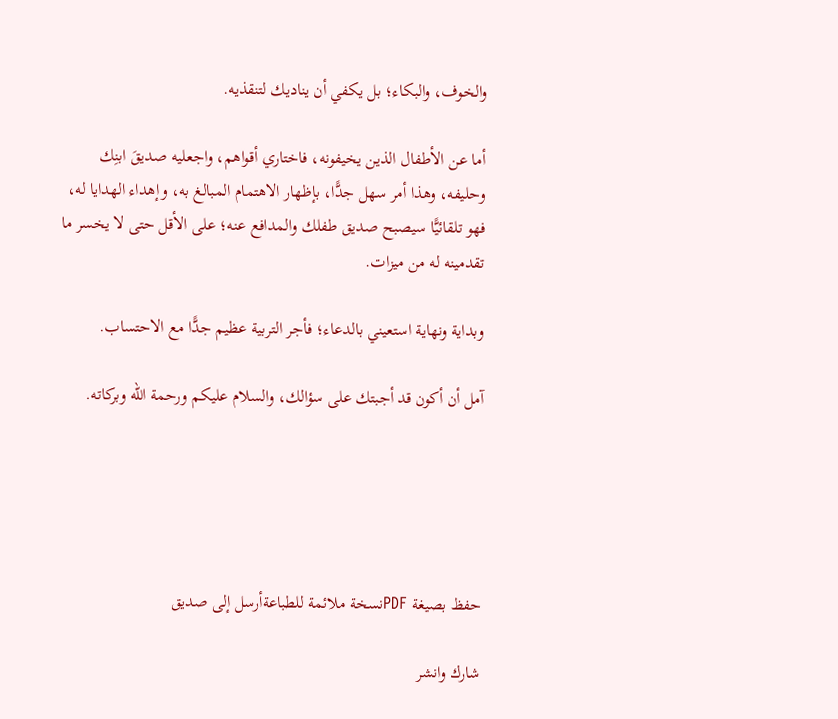والخوف، والبكاء؛ بل يكفي أن يناديك لتنقذيه.

أما عن الأطفال الذين يخيفونه، فاختاري أقواهم، واجعليه صديقَ ابنِك وحليفه، وهذا أمر سهل جدًّا، بإظهار الاهتمام المبالغ به، وإهداء الهدايا له، فهو تلقائيًّا سيصبح صديق طفلك والمدافع عنه؛ على الأقل حتى لا يخسر ما تقدمينه له من ميزات.

وبداية ونهاية استعيني بالدعاء؛ فأجر التربية عظيم جدًّا مع الاحتساب.

آمل أن أكون قد أجبتك على سؤالك، والسلام عليكم ورحمة الله وبركاته.





حفظ بصيغة PDFنسخة ملائمة للطباعةأرسل إلى صديق

شارك وانشر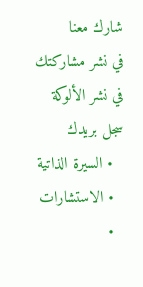شارك معنا
في نشر مشاركتك
في نشر الألوكة
سجل بريدك
  • السيرة الذاتية
  • الاستشارات
  •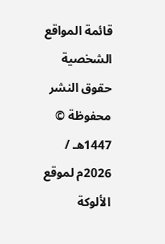قائمة المواقع الشخصية
حقوق النشر محفوظة © 1447هـ / 2026م لموقع الألوكة